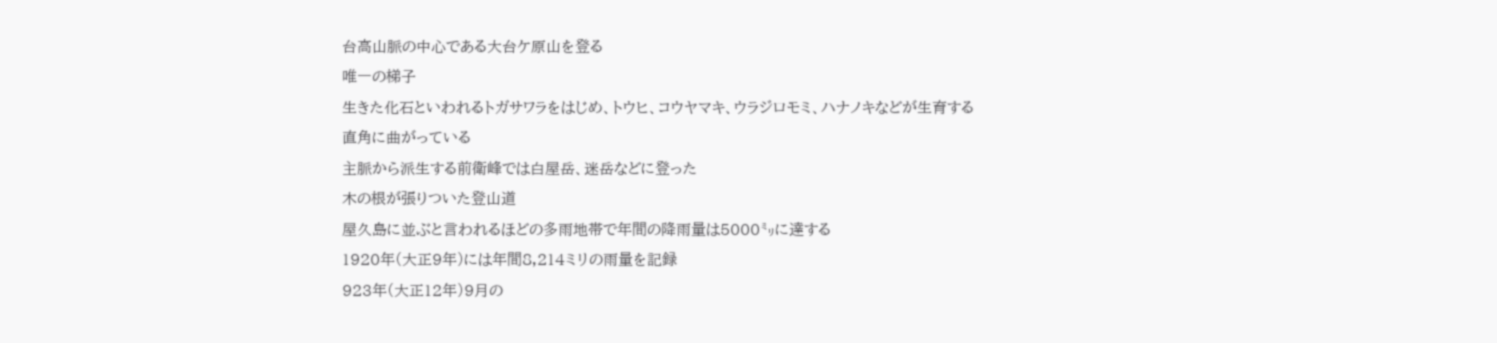台高山脈の中心である大台ケ原山を登る
唯一の梯子
生きた化石といわれるトガサワラをはじめ、トウヒ、コウヤマキ、ウラジロモミ、ハナノキなどが生育する
直角に曲がっている
主脈から派生する前衛峰では白屋岳、迷岳などに登った
木の根が張りついた登山道
屋久島に並ぶと言われるほどの多雨地帯で年間の降雨量は5000㍉に達する
1920年(大正9年)には年間8,214ミリの雨量を記録
923年(大正12年)9月の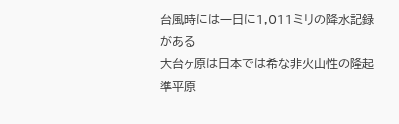台風時には一日に1,011ミリの降水記録がある
大台ヶ原は日本では希な非火山性の隆起準平原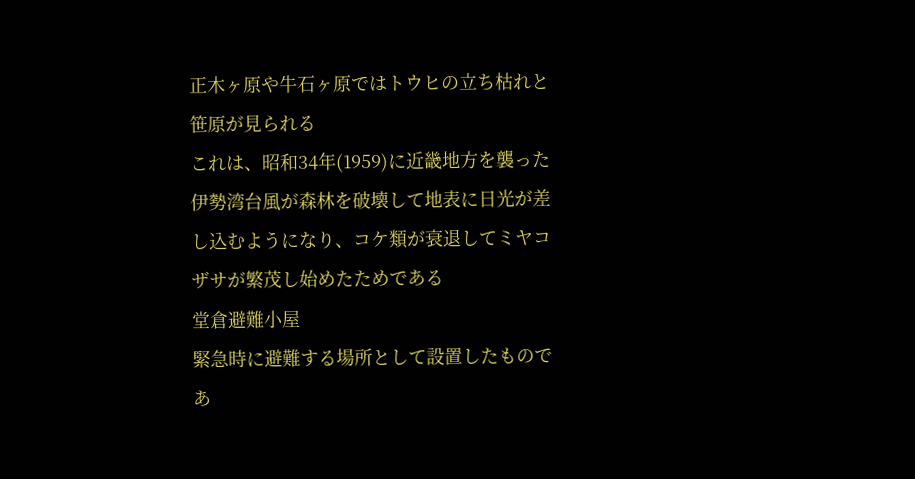正木ヶ原や牛石ヶ原ではトウヒの立ち枯れと笹原が見られる
これは、昭和34年(1959)に近畿地方を襲った伊勢湾台風が森林を破壊して地表に日光が差し込むようになり、コケ類が衰退してミヤコザサが繁茂し始めたためである
堂倉避難小屋
緊急時に避難する場所として設置したものであ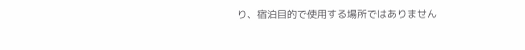り、宿泊目的で使用する場所ではありません